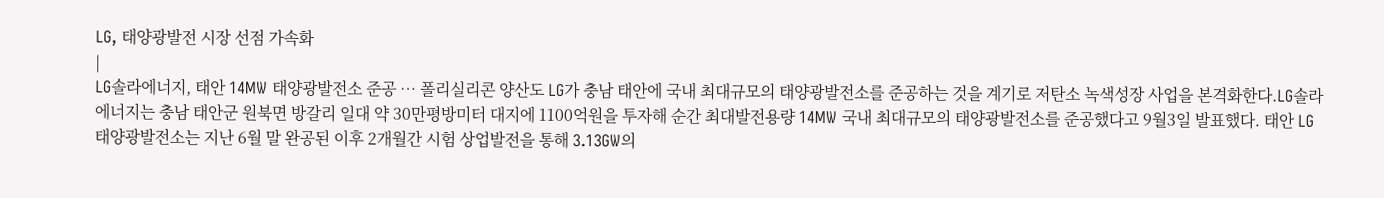LG, 태양광발전 시장 선점 가속화
|
LG솔라에너지, 태안 14MW 태양광발전소 준공 … 폴리실리콘 양산도 LG가 충남 태안에 국내 최대규모의 태양광발전소를 준공하는 것을 계기로 저탄소 녹색성장 사업을 본격화한다.LG솔라에너지는 충남 태안군 원북면 방갈리 일대 약 30만평방미터 대지에 1100억원을 투자해 순간 최대발전용량 14MW 국내 최대규모의 태양광발전소를 준공했다고 9월3일 발표했다. 태안 LG 태양광발전소는 지난 6월 말 완공된 이후 2개월간 시험 상업발전을 통해 3.13GW의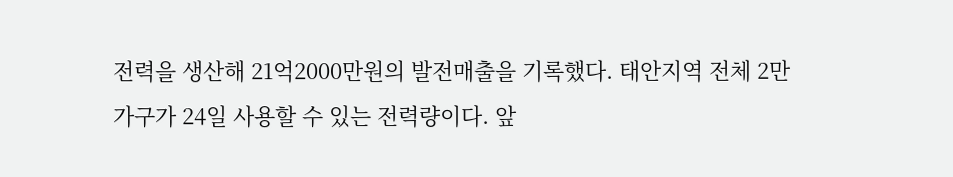전력을 생산해 21억2000만원의 발전매출을 기록했다. 태안지역 전체 2만가구가 24일 사용할 수 있는 전력량이다. 앞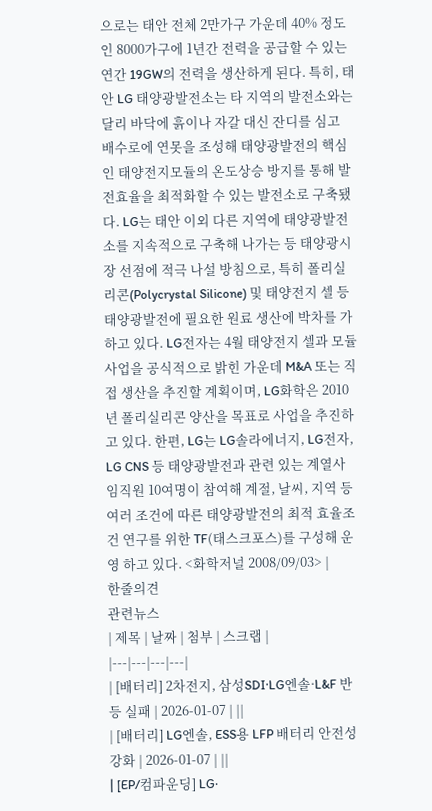으로는 태안 전체 2만가구 가운데 40% 정도인 8000가구에 1년간 전력을 공급할 수 있는 연간 19GW의 전력을 생산하게 된다. 특히, 태안 LG 태양광발전소는 타 지역의 발전소와는 달리 바닥에 흙이나 자갈 대신 잔디를 심고 배수로에 연못을 조성해 태양광발전의 핵심인 태양전지모듈의 온도상승 방지를 통해 발전효율을 최적화할 수 있는 발전소로 구축됐다. LG는 태안 이외 다른 지역에 태양광발전소를 지속적으로 구축해 나가는 등 태양광시장 선점에 적극 나설 방침으로, 특히 폴리실리콘(Polycrystal Silicone) 및 태양전지 셀 등 태양광발전에 필요한 원료 생산에 박차를 가하고 있다. LG전자는 4월 태양전지 셀과 모듈 사업을 공식적으로 밝힌 가운데 M&A 또는 직접 생산을 추진할 계획이며, LG화학은 2010년 폴리실리콘 양산을 목표로 사업을 추진하고 있다. 한편, LG는 LG솔라에너지, LG전자, LG CNS 등 태양광발전과 관련 있는 계열사 임직원 10여명이 참여해 계절, 날씨, 지역 등 여러 조건에 따른 태양광발전의 최적 효율조건 연구를 위한 TF(태스크포스)를 구성해 운영 하고 있다. <화학저널 2008/09/03> |
한줄의견
관련뉴스
| 제목 | 날짜 | 첨부 | 스크랩 |
|---|---|---|---|
| [배터리] 2차전지, 삼성SDI·LG엔솔·L&F 반등 실패 | 2026-01-07 | ||
| [배터리] LG엔솔, ESS용 LFP 배터리 안전성 강화 | 2026-01-07 | ||
| [EP/컴파운딩] LG‧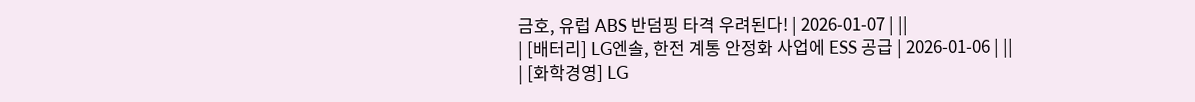금호, 유럽 ABS 반덤핑 타격 우려된다! | 2026-01-07 | ||
| [배터리] LG엔솔, 한전 계통 안정화 사업에 ESS 공급 | 2026-01-06 | ||
| [화학경영] LG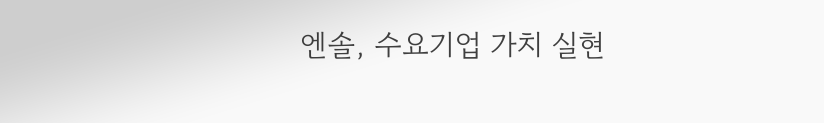엔솔, 수요기업 가치 실현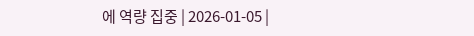에 역량 집중 | 2026-01-05 |